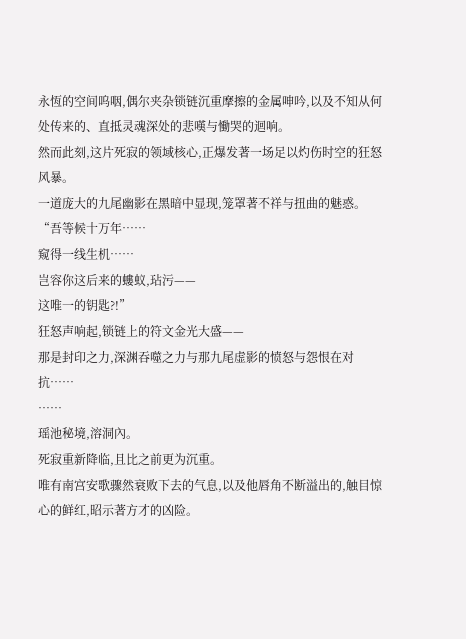永恆的空间呜咽,偶尔夹杂锁链沉重摩擦的金属呻吟,以及不知从何处传来的、直抵灵魂深处的悲嘆与慟哭的迴响。
然而此刻,这片死寂的领域核心,正爆发著一场足以灼伤时空的狂怒风暴。
一道庞大的九尾幽影在黑暗中显现,笼罩著不祥与扭曲的魅惑。
“吾等候十万年……
窥得一线生机……
岂容你这后来的螻蚁,玷污——
这唯一的钥匙?!”
狂怒声响起,锁链上的符文金光大盛——
那是封印之力,深渊吞噬之力与那九尾虚影的愤怒与怨恨在对抗……
……
瑶池秘境,溶洞內。
死寂重新降临,且比之前更为沉重。
唯有南宫安歌骤然衰败下去的气息,以及他唇角不断溢出的,触目惊心的鲜红,昭示著方才的凶险。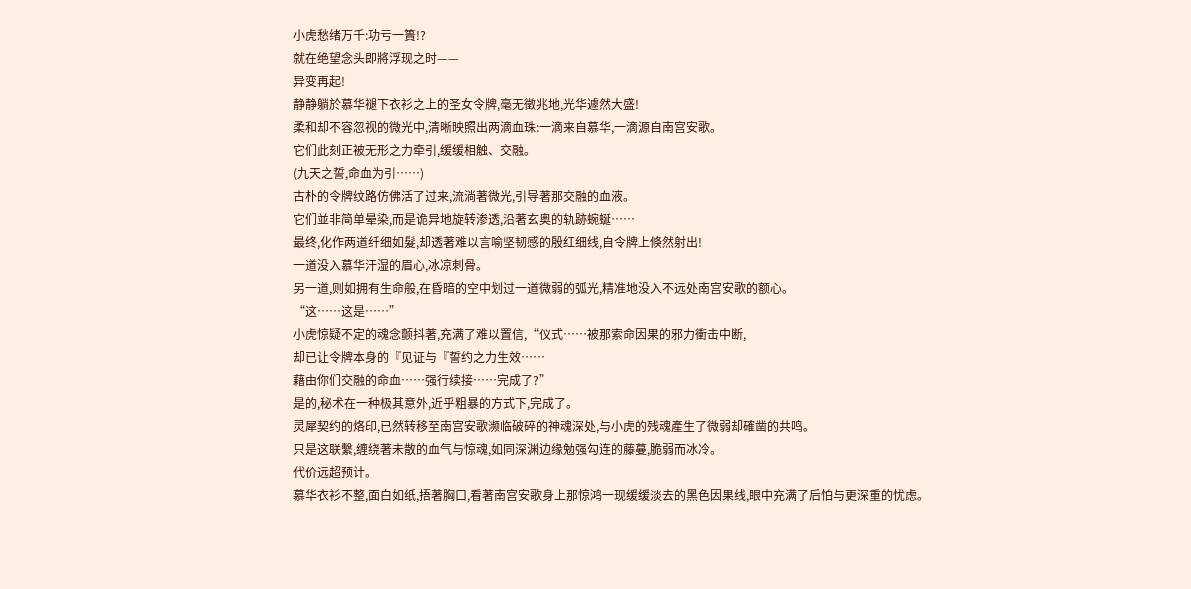小虎愁绪万千:功亏一簣!?
就在绝望念头即將浮现之时——
异变再起!
静静躺於慕华褪下衣衫之上的圣女令牌,毫无徵兆地,光华遽然大盛!
柔和却不容忽视的微光中,清晰映照出两滴血珠:一滴来自慕华,一滴源自南宫安歌。
它们此刻正被无形之力牵引,缓缓相触、交融。
(九天之誓,命血为引……)
古朴的令牌纹路仿佛活了过来,流淌著微光,引导著那交融的血液。
它们並非简单晕染,而是诡异地旋转渗透,沿著玄奥的轨跡蜿蜒……
最终,化作两道纤细如髮,却透著难以言喻坚韧感的殷红细线,自令牌上倏然射出!
一道没入慕华汗湿的眉心,冰凉刺骨。
另一道,则如拥有生命般,在昏暗的空中划过一道微弱的弧光,精准地没入不远处南宫安歌的额心。
“这……这是……”
小虎惊疑不定的魂念颤抖著,充满了难以置信,“仪式……被那索命因果的邪力衝击中断,
却已让令牌本身的『见证与『誓约之力生效……
藉由你们交融的命血……强行续接……完成了?”
是的,秘术在一种极其意外,近乎粗暴的方式下,完成了。
灵犀契约的烙印,已然转移至南宫安歌濒临破碎的神魂深处,与小虎的残魂產生了微弱却確凿的共鸣。
只是这联繫,缠绕著未散的血气与惊魂,如同深渊边缘勉强勾连的藤蔓,脆弱而冰冷。
代价远超预计。
慕华衣衫不整,面白如纸,捂著胸口,看著南宫安歌身上那惊鸿一现缓缓淡去的黑色因果线,眼中充满了后怕与更深重的忧虑。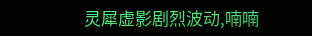灵犀虚影剧烈波动,喃喃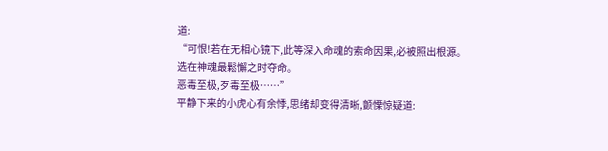道:
“可恨!若在无相心镜下,此等深入命魂的索命因果,必被照出根源。
选在神魂最鬆懈之时夺命。
恶毒至极,歹毒至极……”
平静下来的小虎心有余悸,思绪却变得清晰,颤慄惊疑道: